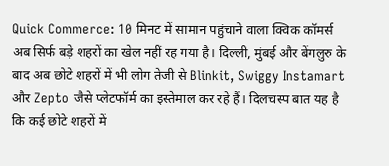Quick Commerce: 10 मिनट में सामान पहुंचाने वाला क्विक कॉमर्स अब सिर्फ बड़े शहरों का खेल नहीं रह गया है। दिल्ली, मुंबई और बेंगलुरु के बाद अब छोटे शहरों में भी लोग तेजी से Blinkit, Swiggy Instamart और Zepto जैसे प्लेटफॉर्म का इस्तेमाल कर रहे हैं। दिलचस्प बात यह है कि कई छोटे शहरों में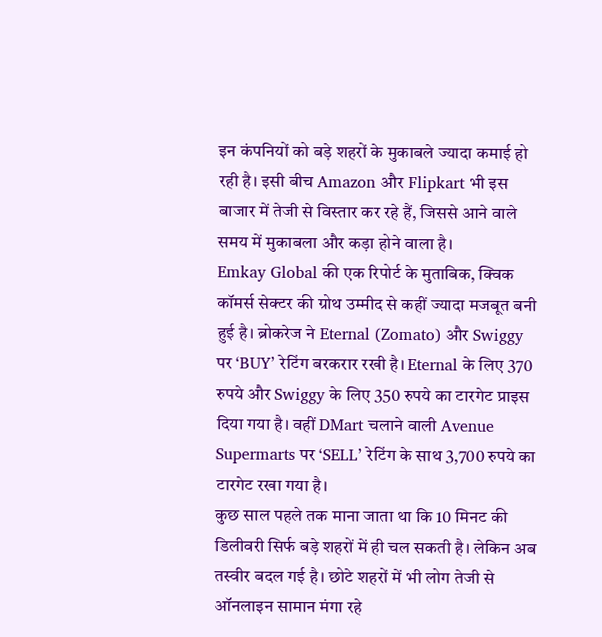इन कंपनियों को बड़े शहरों के मुकाबले ज्यादा कमाई हो रही है। इसी बीच Amazon और Flipkart भी इस बाजार में तेजी से विस्तार कर रहे हैं, जिससे आने वाले समय में मुकाबला और कड़ा होने वाला है।
Emkay Global की एक रिपोर्ट के मुताबिक, क्विक कॉमर्स सेक्टर की ग्रोथ उम्मीद से कहीं ज्यादा मजबूत बनी हुई है। ब्रोकरेज ने Eternal (Zomato) और Swiggy पर ‘BUY’ रेटिंग बरकरार रखी है। Eternal के लिए 370 रुपये और Swiggy के लिए 350 रुपये का टारगेट प्राइस दिया गया है। वहीं DMart चलाने वाली Avenue Supermarts पर ‘SELL’ रेटिंग के साथ 3,700 रुपये का टारगेट रखा गया है।
कुछ साल पहले तक माना जाता था कि 10 मिनट की डिलीवरी सिर्फ बड़े शहरों में ही चल सकती है। लेकिन अब तस्वीर बदल गई है। छोटे शहरों में भी लोग तेजी से ऑनलाइन सामान मंगा रहे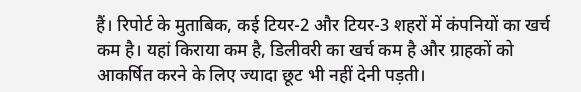हैं। रिपोर्ट के मुताबिक, कई टियर-2 और टियर-3 शहरों में कंपनियों का खर्च कम है। यहां किराया कम है, डिलीवरी का खर्च कम है और ग्राहकों को आकर्षित करने के लिए ज्यादा छूट भी नहीं देनी पड़ती।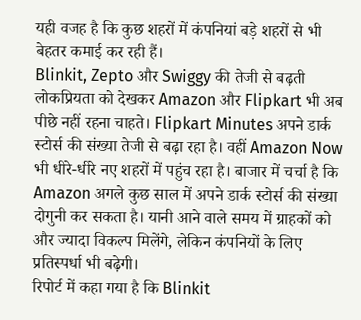यही वजह है कि कुछ शहरों में कंपनियां बड़े शहरों से भी बेहतर कमाई कर रही हैं।
Blinkit, Zepto और Swiggy की तेजी से बढ़ती लोकप्रियता को देखकर Amazon और Flipkart भी अब पीछे नहीं रहना चाहते। Flipkart Minutes अपने डार्क स्टोर्स की संख्या तेजी से बढ़ा रहा है। वहीं Amazon Now भी धीरे-धीरे नए शहरों में पहुंच रहा है। बाजार में चर्चा है कि Amazon अगले कुछ साल में अपने डार्क स्टोर्स की संख्या दोगुनी कर सकता है। यानी आने वाले समय में ग्राहकों को और ज्यादा विकल्प मिलेंगे, लेकिन कंपनियों के लिए प्रतिस्पर्धा भी बढ़ेगी।
रिपोर्ट में कहा गया है कि Blinkit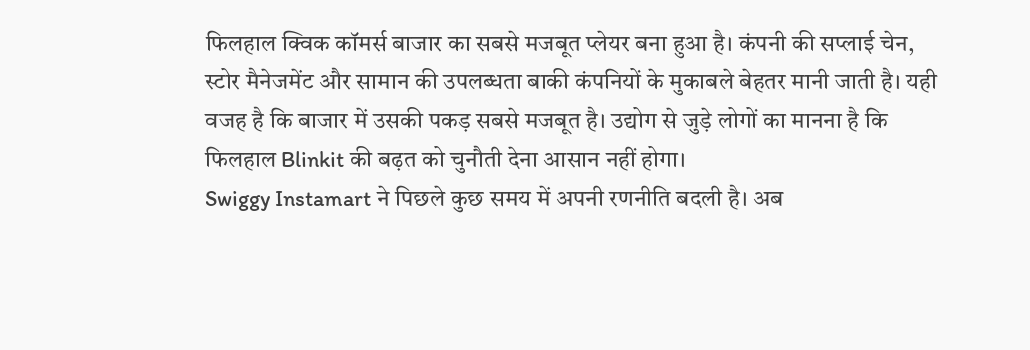फिलहाल क्विक कॉमर्स बाजार का सबसे मजबूत प्लेयर बना हुआ है। कंपनी की सप्लाई चेन, स्टोर मैनेजमेंट और सामान की उपलब्धता बाकी कंपनियों के मुकाबले बेहतर मानी जाती है। यही वजह है कि बाजार में उसकी पकड़ सबसे मजबूत है। उद्योग से जुड़े लोगों का मानना है कि फिलहाल Blinkit की बढ़त को चुनौती देना आसान नहीं होगा।
Swiggy Instamart ने पिछले कुछ समय में अपनी रणनीति बदली है। अब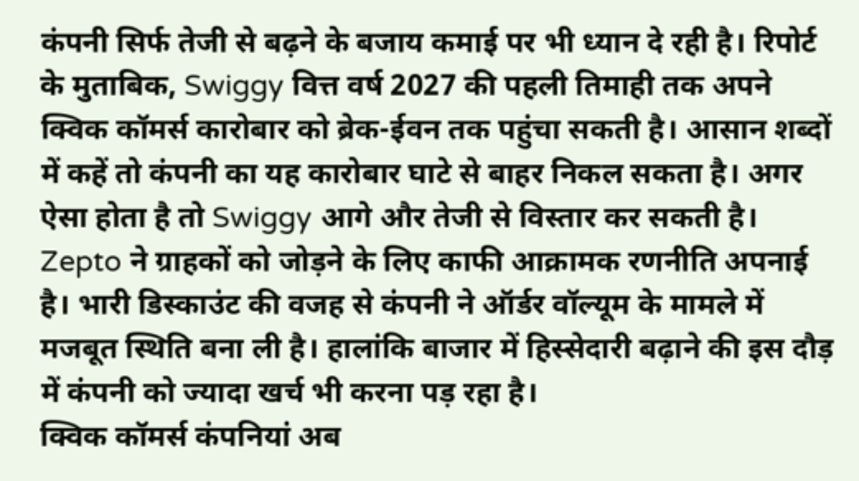कंपनी सिर्फ तेजी से बढ़ने के बजाय कमाई पर भी ध्यान दे रही है। रिपोर्ट के मुताबिक, Swiggy वित्त वर्ष 2027 की पहली तिमाही तक अपने क्विक कॉमर्स कारोबार को ब्रेक-ईवन तक पहुंचा सकती है। आसान शब्दों में कहें तो कंपनी का यह कारोबार घाटे से बाहर निकल सकता है। अगर ऐसा होता है तो Swiggy आगे और तेजी से विस्तार कर सकती है।
Zepto ने ग्राहकों को जोड़ने के लिए काफी आक्रामक रणनीति अपनाई है। भारी डिस्काउंट की वजह से कंपनी ने ऑर्डर वॉल्यूम के मामले में मजबूत स्थिति बना ली है। हालांकि बाजार में हिस्सेदारी बढ़ाने की इस दौड़ में कंपनी को ज्यादा खर्च भी करना पड़ रहा है।
क्विक कॉमर्स कंपनियां अब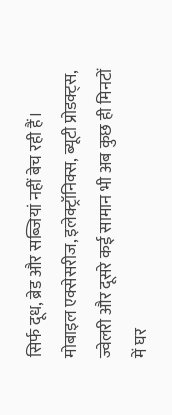सिर्फ दूध, ब्रेड और सब्जियां नहीं बेच रही हैं। मोबाइल एक्सेसरीज, इलेक्ट्रॉनिक्स, ब्यूटी प्रोडक्ट्स, ज्वेलरी और दूसरे कई सामान भी अब कुछ ही मिनटों में घर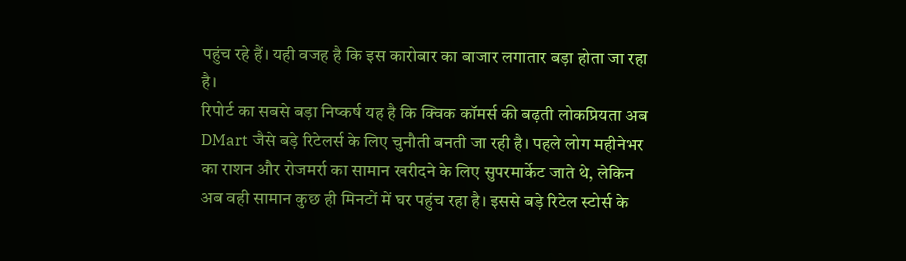पहुंच रहे हैं। यही वजह है कि इस कारोबार का बाजार लगातार बड़ा होता जा रहा है।
रिपोर्ट का सबसे बड़ा निष्कर्ष यह है कि क्विक कॉमर्स की बढ़ती लोकप्रियता अब DMart जैसे बड़े रिटेलर्स के लिए चुनौती बनती जा रही है। पहले लोग महीनेभर का राशन और रोजमर्रा का सामान खरीदने के लिए सुपरमार्केट जाते थे, लेकिन अब वही सामान कुछ ही मिनटों में घर पहुंच रहा है। इससे बड़े रिटेल स्टोर्स के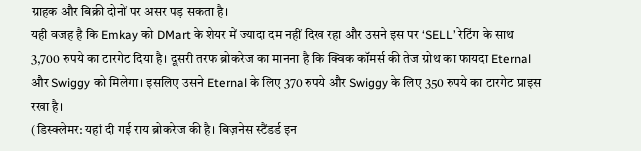ग्राहक और बिक्री दोनों पर असर पड़ सकता है।
यही वजह है कि Emkay को DMart के शेयर में ज्यादा दम नहीं दिख रहा और उसने इस पर ‘SELL’ रेटिंग के साथ 3,700 रुपये का टारगेट दिया है। दूसरी तरफ ब्रोकरेज का मानना है कि क्विक कॉमर्स की तेज ग्रोथ का फायदा Eternal और Swiggy को मिलेगा। इसलिए उसने Eternal के लिए 370 रुपये और Swiggy के लिए 350 रुपये का टारगेट प्राइस रखा है।
(डिस्क्लेमर: यहां दी गई राय ब्रोकरेज की है। बिज़नेस स्टैंडर्ड इन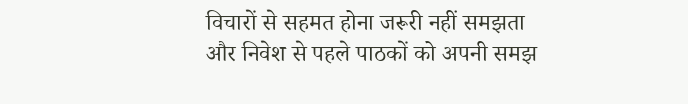विचारों से सहमत होना जरूरी नहीं समझता और निवेश से पहले पाठकों को अपनी समझ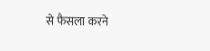से फैसला करने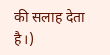की सलाह देता है।)